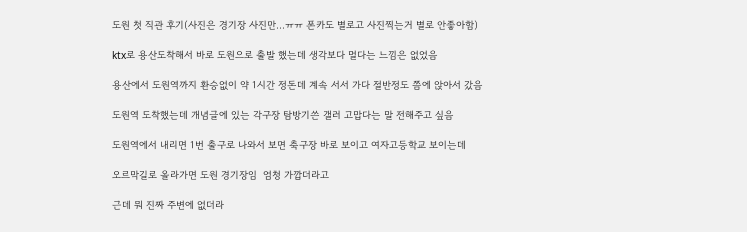도원 첫 직관 후기(사진은 경기장 사진만...ㅠㅠ 폰카도 별로고 사진찍는거 별로 안좋아함)

ktx로 용산도착해서 바로 도원으로 출발 했는데 생각보다 멀다는 느낌은 없었음

용산에서 도원역까지 환승없이 약 1시간 정돈데 계속 서서 가다 절반정도 쯤에 앉아서 갔음

도원역 도착했는데 개념글에 있는 각구장 탐방기쓴 갤러 고맙다는 말 전해주고 싶음

도원역에서 내리면 1번 출구로 나와서 보면 축구장 바로 보이고 여자고등학교 보이는데

오르막길로 올라가면 도원 경기장임  엄청 가깝더라고

근데 뭐 진짜 주변에 없더라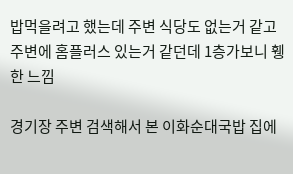밥먹을려고 했는데 주변 식당도 없는거 같고 주변에 홈플러스 있는거 같던데 1층가보니 휑한 느낌

경기장 주변 검색해서 본 이화순대국밥 집에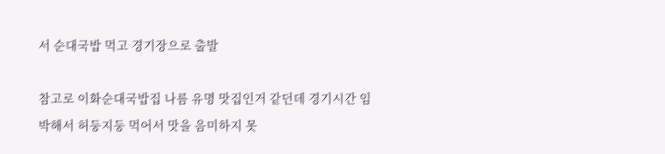서 순대국밥 먹고 경기장으로 출발

참고로 이화순대국밥집 나름 유명 맛집인거 같던데 경기시간 임박해서 허둥지둥 먹어서 맛을 음미하지 못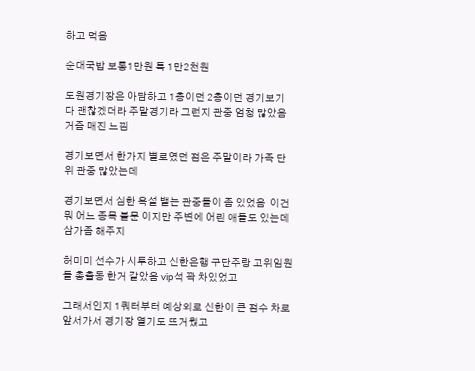하고 먹음

순대국밥 보통1만원 특 1만2천원

도원경기장은 아담하고 1층이던 2층이던 경기보기 다 괜찮겠더라 주말경기라 그런지 관중 엄청 많았음 거즘 매진 느낌

경기보면서 한가지 별로였던 점은 주말이라 가족 단위 관중 많았는데

경기보면서 심한 욕설 뱉는 관중들이 좀 있었음  이건 뭐 어느 종목 불문 이지만 주변에 어린 애들도 있는데 삼가좀 해주지

허미미 선수가 시투하고 신한은행 구단주랑 고위임원들 총출동 한거 같았음 vip석 꽉 차있었고

그래서인지 1쿼터부터 예상외로 신한이 큰 점수 차로 앞서가서 경기장 열기도 뜨거웠고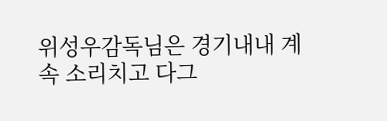위성우감독님은 경기내내 계속 소리치고 다그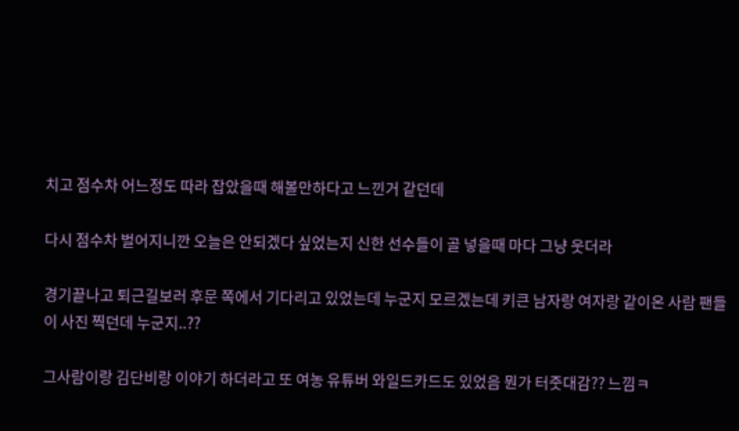치고 점수차 어느정도 따라 잡았을때 해볼만하다고 느낀거 같던데

다시 점수차 벌어지니깐 오늘은 안되겠다 싶었는지 신한 선수들이 골 넣을때 마다 그냥 웃더라

경기끝나고 퇴근길보러 후문 쪽에서 기다리고 있었는데 누군지 모르겠는데 키큰 남자랑 여자랑 같이온 사람 팬들이 사진 찍던데 누군지..??

그사람이랑 김단비랑 이야기 하더라고 또 여농 유튜버 와일드카드도 있었음 뭔가 터줏대감?? 느낌ㅋ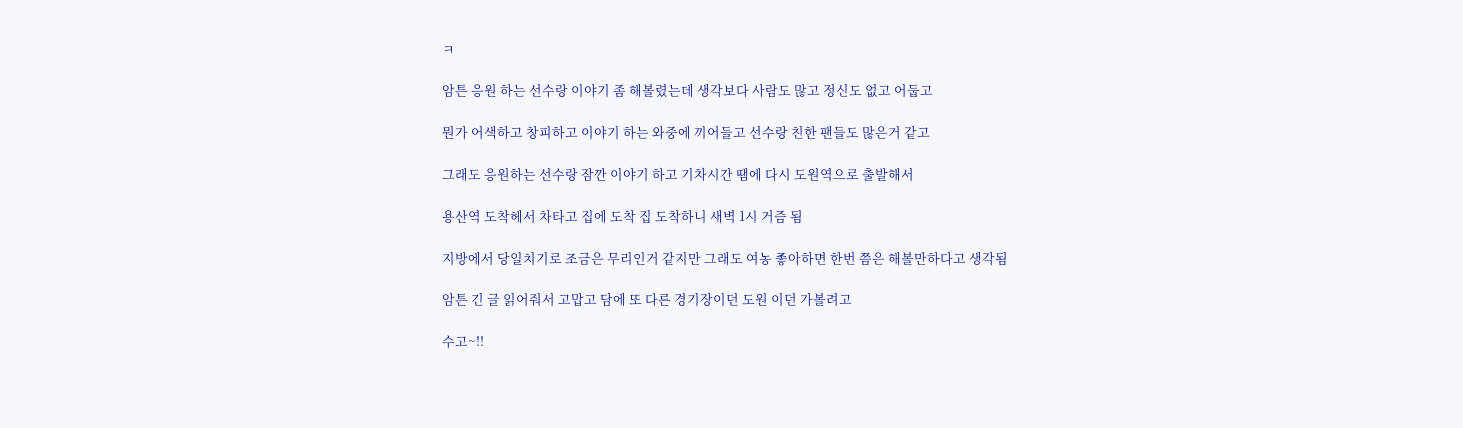ㅋ

암튼 응원 하는 선수랑 이야기 좀 해볼렸는데 생각보다 사람도 많고 정신도 없고 어둡고

뭔가 어색하고 창피하고 이야기 하는 와중에 끼어들고 선수랑 친한 팬들도 많은거 같고

그래도 응원하는 선수랑 잠깐 이야기 하고 기차시간 땜에 다시 도원역으로 출발해서

용산역 도착헤서 차타고 집에 도착 집 도착하니 새벽 1시 거즘 됨

지방에서 당일치기로 조금은 무리인거 같지만 그래도 여농 좋아하면 한번 쯤은 해볼만하다고 생각됨

암튼 긴 글 읽어줘서 고맙고 담에 또 다른 경기장이던 도원 이던 가볼려고

수고~!!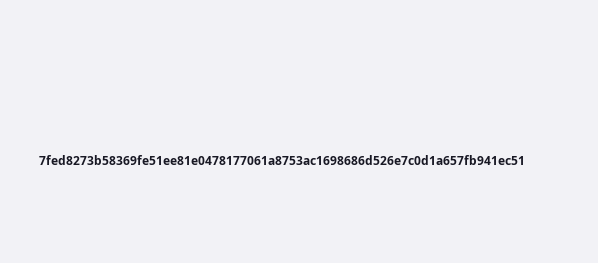7fed8273b58369fe51ee81e0478177061a8753ac1698686d526e7c0d1a657fb941ec51